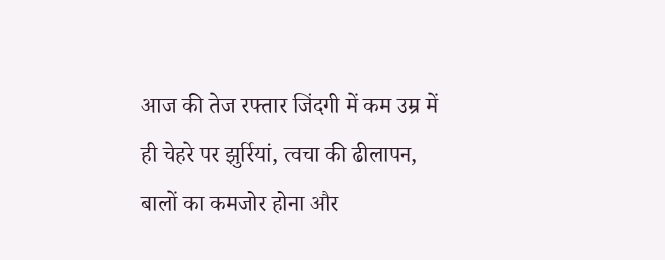आज की तेज रफ्तार जिंदगी में कम उम्र में ही चेहरे पर झुर्रियां, त्वचा की ढीलापन, बालों का कमजोर होना और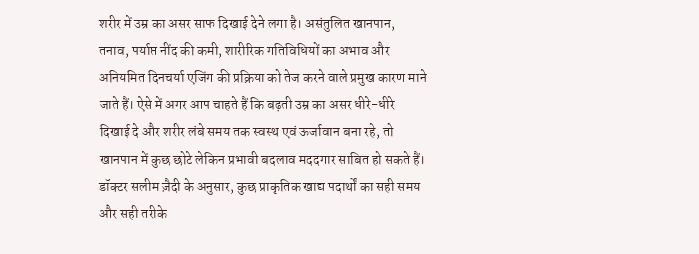शरीर में उम्र का असर साफ दिखाई देने लगा है। असंतुलित खानपान, तनाव, पर्याप्त नींद की कमी, शारीरिक गतिविधियों का अभाव और अनियमित दिनचर्या एजिंग की प्रक्रिया को तेज करने वाले प्रमुख कारण माने जाते हैं। ऐसे में अगर आप चाहते हैं कि बढ़ती उम्र का असर धीरे-धीरे दिखाई दे और शरीर लंबे समय तक स्वस्थ एवं ऊर्जावान बना रहे, तो खानपान में कुछ छोटे लेकिन प्रभावी बदलाव मददगार साबित हो सकते हैं।
डॉक्टर सलीम ज़ैदी के अनुसार, कुछ प्राकृतिक खाद्य पदार्थों का सही समय और सही तरीके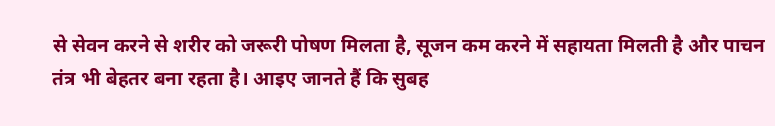से सेवन करने से शरीर को जरूरी पोषण मिलता है, सूजन कम करने में सहायता मिलती है और पाचन तंत्र भी बेहतर बना रहता है। आइए जानते हैं कि सुबह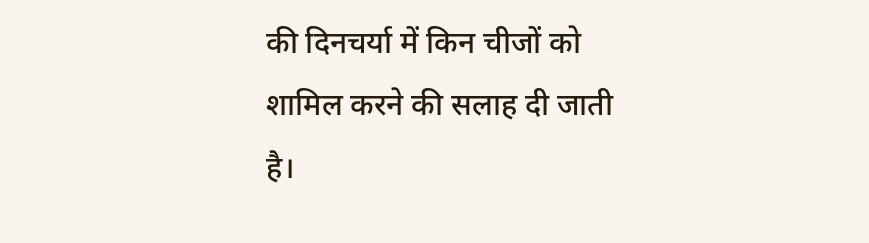की दिनचर्या में किन चीजों को शामिल करने की सलाह दी जाती है।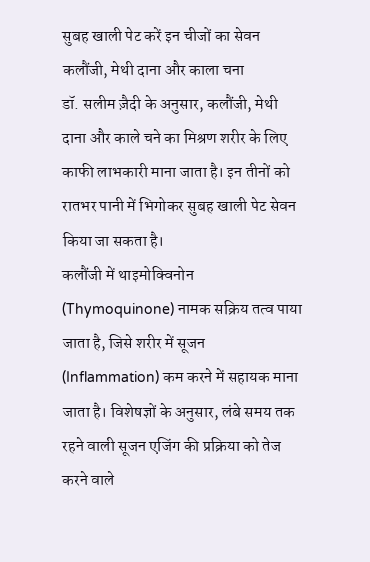सुबह खाली पेट करें इन चीजों का सेवन
कलौंजी, मेथी दाना और काला चना
डॉ. सलीम ज़ैदी के अनुसार, कलौंजी, मेथी दाना और काले चने का मिश्रण शरीर के लिए काफी लाभकारी माना जाता है। इन तीनों को रातभर पानी में भिगोकर सुबह खाली पेट सेवन किया जा सकता है।
कलौंजी में थाइमोक्विनोन (Thymoquinone) नामक सक्रिय तत्व पाया जाता है, जिसे शरीर में सूजन (Inflammation) कम करने में सहायक माना जाता है। विशेषज्ञों के अनुसार, लंबे समय तक रहने वाली सूजन एजिंग की प्रक्रिया को तेज करने वाले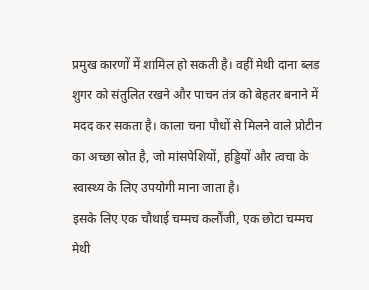प्रमुख कारणों में शामिल हो सकती है। वहीं मेथी दाना ब्लड शुगर को संतुलित रखने और पाचन तंत्र को बेहतर बनाने में मदद कर सकता है। काला चना पौधों से मिलने वाले प्रोटीन का अच्छा स्रोत है, जो मांसपेशियों, हड्डियों और त्वचा के स्वास्थ्य के लिए उपयोगी माना जाता है।
इसके लिए एक चौथाई चम्मच कलौंजी, एक छोटा चम्मच मेथी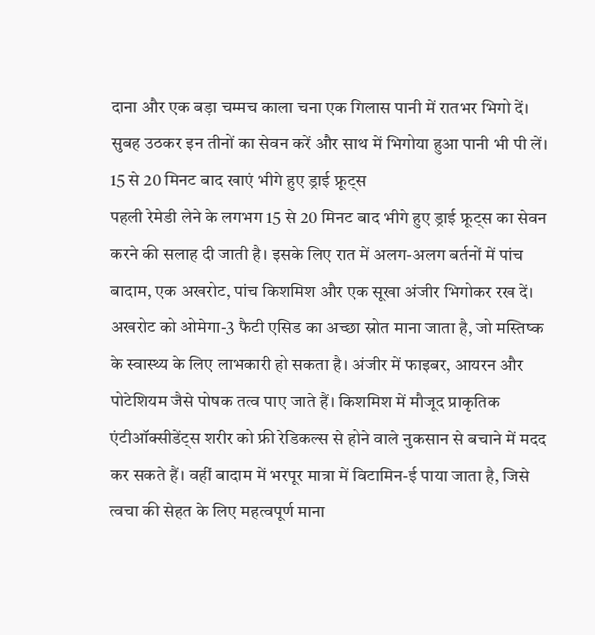दाना और एक बड़ा चम्मच काला चना एक गिलास पानी में रातभर भिगो दें। सुबह उठकर इन तीनों का सेवन करें और साथ में भिगोया हुआ पानी भी पी लें।
15 से 20 मिनट बाद खाएं भीगे हुए ड्राई फ्रूट्स
पहली रेमेडी लेने के लगभग 15 से 20 मिनट बाद भीगे हुए ड्राई फ्रूट्स का सेवन करने की सलाह दी जाती है। इसके लिए रात में अलग-अलग बर्तनों में पांच बादाम, एक अखरोट, पांच किशमिश और एक सूखा अंजीर भिगोकर रख दें।
अखरोट को ओमेगा-3 फैटी एसिड का अच्छा स्रोत माना जाता है, जो मस्तिष्क के स्वास्थ्य के लिए लाभकारी हो सकता है। अंजीर में फाइबर, आयरन और पोटेशियम जैसे पोषक तत्व पाए जाते हैं। किशमिश में मौजूद प्राकृतिक एंटीऑक्सीडेंट्स शरीर को फ्री रेडिकल्स से होने वाले नुकसान से बचाने में मदद कर सकते हैं। वहीं बादाम में भरपूर मात्रा में विटामिन-ई पाया जाता है, जिसे त्वचा की सेहत के लिए महत्वपूर्ण माना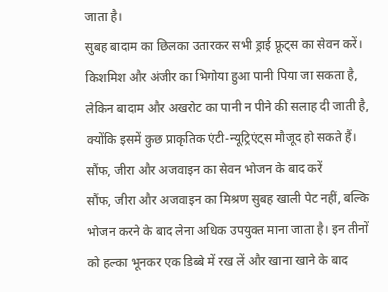जाता है।
सुबह बादाम का छिलका उतारकर सभी ड्राई फ्रूट्स का सेवन करें। किशमिश और अंजीर का भिगोया हुआ पानी पिया जा सकता है, लेकिन बादाम और अखरोट का पानी न पीने की सलाह दी जाती है, क्योंकि इसमें कुछ प्राकृतिक एंटी-न्यूट्रिएंट्स मौजूद हो सकते हैं।
सौंफ, जीरा और अजवाइन का सेवन भोजन के बाद करें
सौंफ, जीरा और अजवाइन का मिश्रण सुबह खाली पेट नहीं, बल्कि भोजन करने के बाद लेना अधिक उपयुक्त माना जाता है। इन तीनों को हल्का भूनकर एक डिब्बे में रख लें और खाना खाने के बाद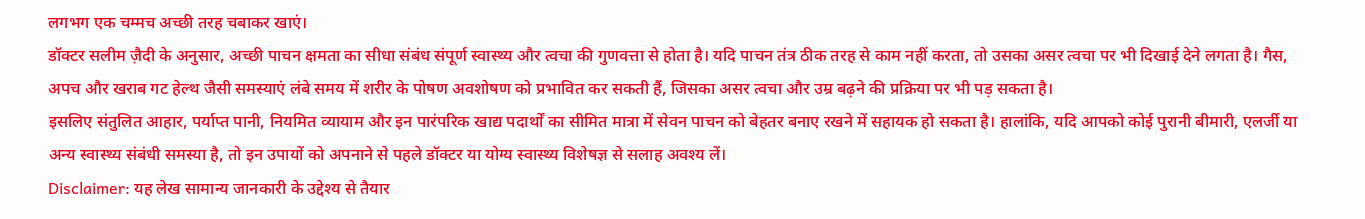लगभग एक चम्मच अच्छी तरह चबाकर खाएं।
डॉक्टर सलीम ज़ैदी के अनुसार, अच्छी पाचन क्षमता का सीधा संबंध संपूर्ण स्वास्थ्य और त्वचा की गुणवत्ता से होता है। यदि पाचन तंत्र ठीक तरह से काम नहीं करता, तो उसका असर त्वचा पर भी दिखाई देने लगता है। गैस, अपच और खराब गट हेल्थ जैसी समस्याएं लंबे समय में शरीर के पोषण अवशोषण को प्रभावित कर सकती हैं, जिसका असर त्वचा और उम्र बढ़ने की प्रक्रिया पर भी पड़ सकता है।
इसलिए संतुलित आहार, पर्याप्त पानी, नियमित व्यायाम और इन पारंपरिक खाद्य पदार्थों का सीमित मात्रा में सेवन पाचन को बेहतर बनाए रखने में सहायक हो सकता है। हालांकि, यदि आपको कोई पुरानी बीमारी, एलर्जी या अन्य स्वास्थ्य संबंधी समस्या है, तो इन उपायों को अपनाने से पहले डॉक्टर या योग्य स्वास्थ्य विशेषज्ञ से सलाह अवश्य लें।
Disclaimer: यह लेख सामान्य जानकारी के उद्देश्य से तैयार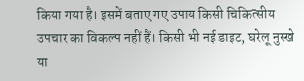किया गया है। इसमें बताए गए उपाय किसी चिकित्सीय उपचार का विकल्प नहीं हैं। किसी भी नई डाइट, घरेलू नुस्खे या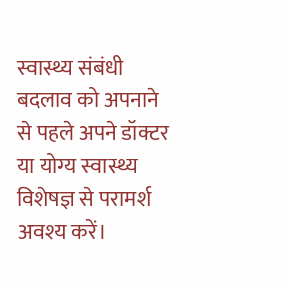स्वास्थ्य संबंधी बदलाव को अपनाने से पहले अपने डॉक्टर या योग्य स्वास्थ्य विशेषज्ञ से परामर्श अवश्य करें।